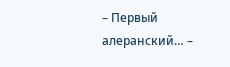– Первый алеранский… –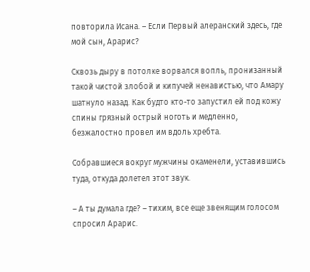повторила Исана. – Если Первый алеранский здесь, где мой сын, Арарис?

Сквозь дыру в потолке ворвался вопль, пронизанный такой чистой злобой и кипучей ненавистью, что Амару шатнуло назад. Как будто кто-то запустил ей под кожу спины грязный острый ноготь и медленно, безжалостно провел им вдоль хребта.

Собравшиеся вокруг мужчины окаменели, уставившись туда, откуда долетел этот звук.

– А ты думала где? – тихим, все еще звенящим голосом спросил Арарис.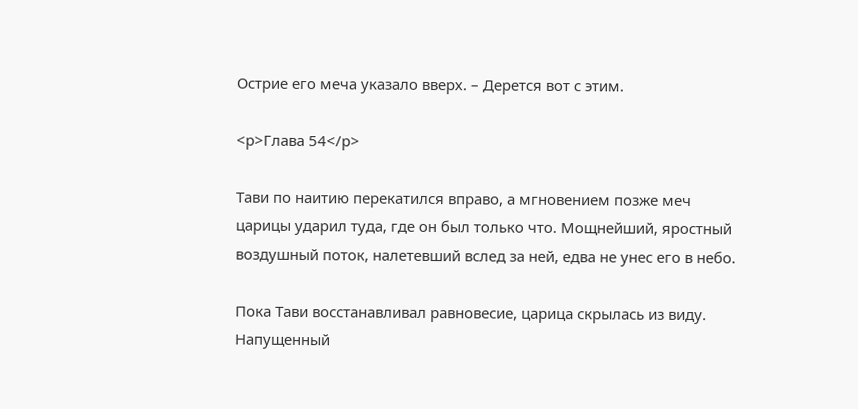Острие его меча указало вверх. – Дерется вот с этим.

<p>Глава 54</p>

Тави по наитию перекатился вправо, а мгновением позже меч царицы ударил туда, где он был только что. Мощнейший, яростный воздушный поток, налетевший вслед за ней, едва не унес его в небо.

Пока Тави восстанавливал равновесие, царица скрылась из виду. Напущенный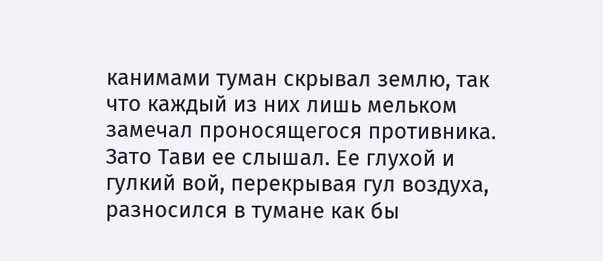канимами туман скрывал землю, так что каждый из них лишь мельком замечал проносящегося противника. Зато Тави ее слышал. Ее глухой и гулкий вой, перекрывая гул воздуха, разносился в тумане как бы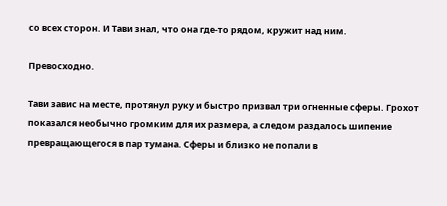со всех сторон. И Тави знал, что она где-то рядом, кружит над ним.

Превосходно.

Тави завис на месте, протянул руку и быстро призвал три огненные сферы. Грохот показался необычно громким для их размера, а следом раздалось шипение превращающегося в пар тумана. Сферы и близко не попали в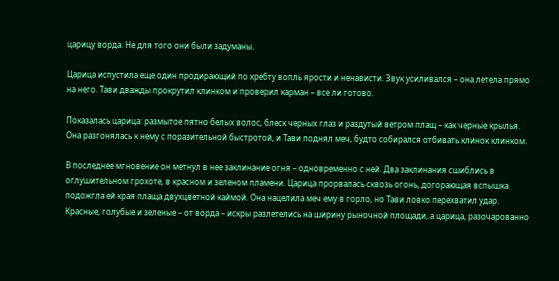царицу ворда. Не для того они были задуманы.

Царица испустила еще один продирающий по хребту вопль ярости и ненависти. Звук усиливался – она летела прямо на него. Тави дважды прокрутил клинком и проверил карман – все ли готово.

Показалась царица: размытое пятно белых волос, блеск черных глаз и раздутый ветром плащ – как черные крылья. Она разгонялась к нему с поразительной быстротой, и Тави поднял меч, будто собирался отбивать клинок клинком.

В последнее мгновение он метнул в нее заклинание огня – одновременно с ней. Два заклинания сшиблись в оглушительном грохоте, в красном и зеленом пламени. Царица прорвалась сквозь огонь, догорающая вспышка подожгла ей края плаща двухцветной каймой. Она нацелила меч ему в горло, но Тави ловко перехватил удар. Красные, голубые и зеленые – от ворда – искры разлетелись на ширину рыночной площади, а царица, разочарованно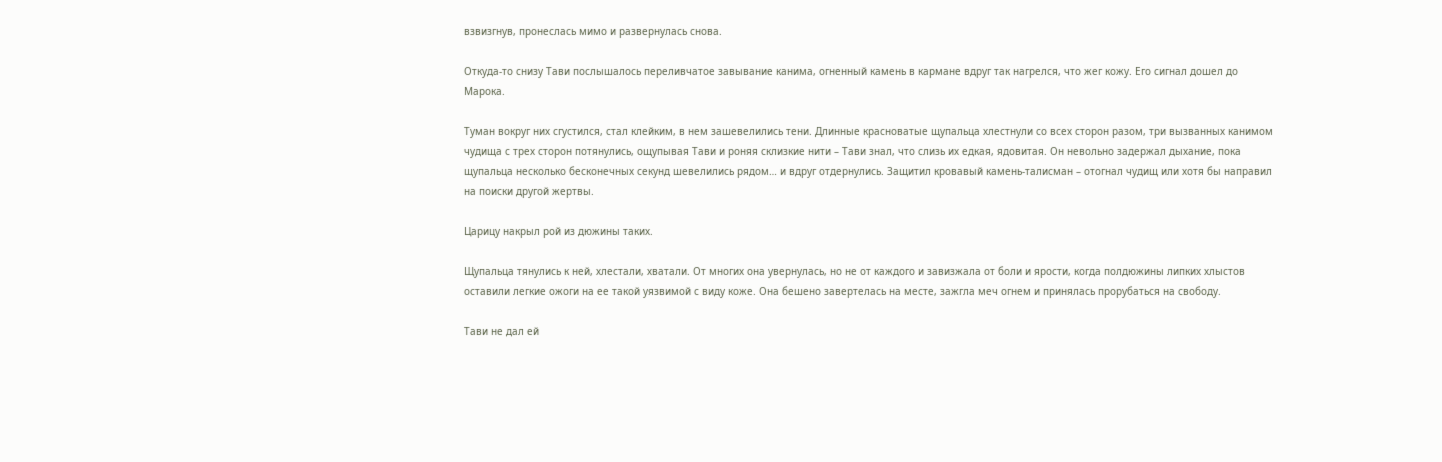взвизгнув, пронеслась мимо и развернулась снова.

Откуда-то снизу Тави послышалось переливчатое завывание канима, огненный камень в кармане вдруг так нагрелся, что жег кожу. Его сигнал дошел до Марока.

Туман вокруг них сгустился, стал клейким, в нем зашевелились тени. Длинные красноватые щупальца хлестнули со всех сторон разом, три вызванных канимом чудища с трех сторон потянулись, ощупывая Тави и роняя склизкие нити – Тави знал, что слизь их едкая, ядовитая. Он невольно задержал дыхание, пока щупальца несколько бесконечных секунд шевелились рядом… и вдруг отдернулись. Защитил кровавый камень-талисман – отогнал чудищ или хотя бы направил на поиски другой жертвы.

Царицу накрыл рой из дюжины таких.

Щупальца тянулись к ней, хлестали, хватали. От многих она увернулась, но не от каждого и завизжала от боли и ярости, когда полдюжины липких хлыстов оставили легкие ожоги на ее такой уязвимой с виду коже. Она бешено завертелась на месте, зажгла меч огнем и принялась прорубаться на свободу.

Тави не дал ей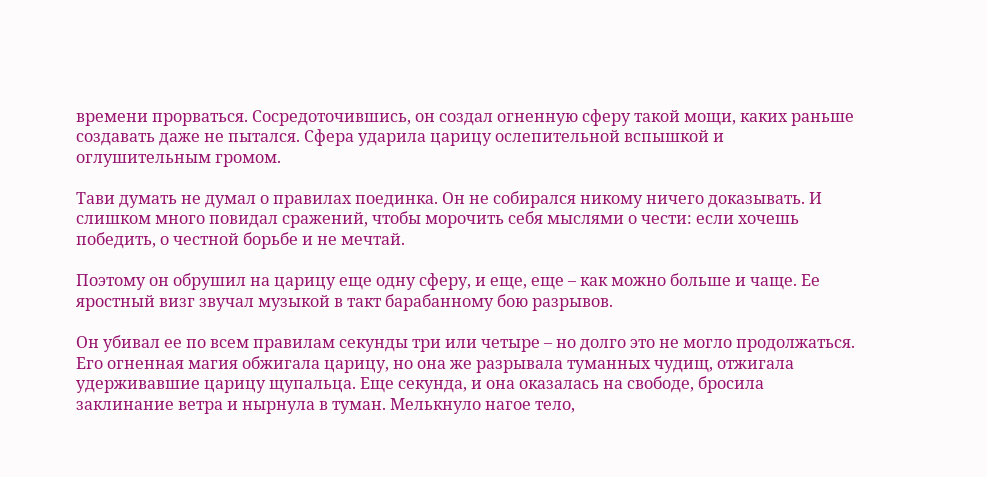времени прорваться. Сосредоточившись, он создал огненную сферу такой мощи, каких раньше создавать даже не пытался. Сфера ударила царицу ослепительной вспышкой и оглушительным громом.

Тави думать не думал о правилах поединка. Он не собирался никому ничего доказывать. И слишком много повидал сражений, чтобы морочить себя мыслями о чести: если хочешь победить, о честной борьбе и не мечтай.

Поэтому он обрушил на царицу еще одну сферу, и еще, еще – как можно больше и чаще. Ее яростный визг звучал музыкой в такт барабанному бою разрывов.

Он убивал ее по всем правилам секунды три или четыре – но долго это не могло продолжаться. Его огненная магия обжигала царицу, но она же разрывала туманных чудищ, отжигала удерживавшие царицу щупальца. Еще секунда, и она оказалась на свободе, бросила заклинание ветра и нырнула в туман. Мелькнуло нагое тело,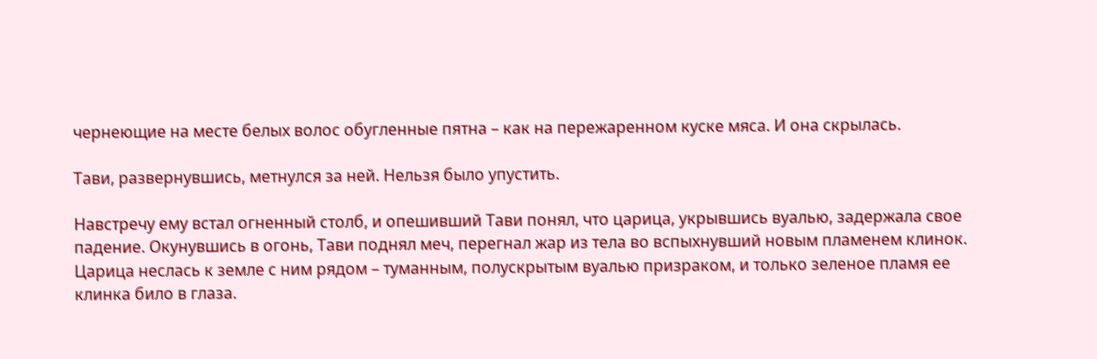чернеющие на месте белых волос обугленные пятна – как на пережаренном куске мяса. И она скрылась.

Тави, развернувшись, метнулся за ней. Нельзя было упустить.

Навстречу ему встал огненный столб, и опешивший Тави понял, что царица, укрывшись вуалью, задержала свое падение. Окунувшись в огонь, Тави поднял меч, перегнал жар из тела во вспыхнувший новым пламенем клинок. Царица неслась к земле с ним рядом – туманным, полускрытым вуалью призраком, и только зеленое пламя ее клинка било в глаза.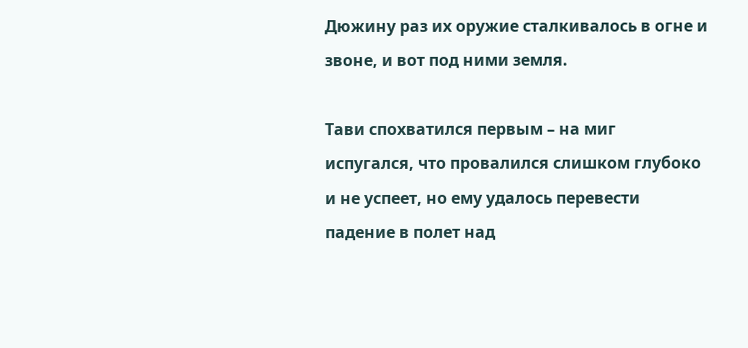Дюжину раз их оружие сталкивалось в огне и звоне, и вот под ними земля.

Тави спохватился первым – на миг испугался, что провалился слишком глубоко и не успеет, но ему удалось перевести падение в полет над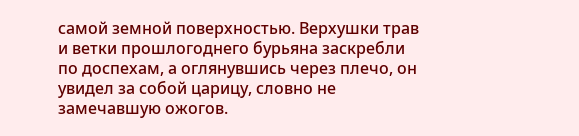самой земной поверхностью. Верхушки трав и ветки прошлогоднего бурьяна заскребли по доспехам, а оглянувшись через плечо, он увидел за собой царицу, словно не замечавшую ожогов.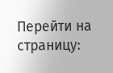Перейти на страницу: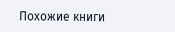Похожие книги